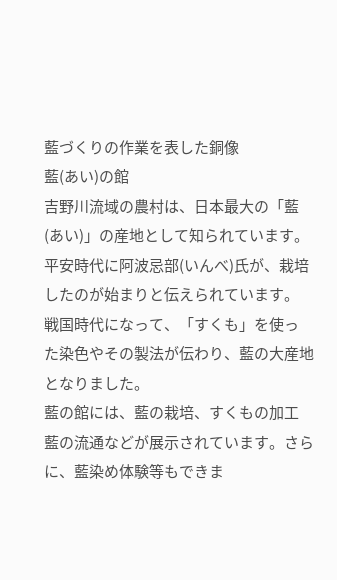藍づくりの作業を表した銅像
藍(あい)の館
吉野川流域の農村は、日本最大の「藍
(あい)」の産地として知られています。
平安時代に阿波忌部(いんべ)氏が、栽培
したのが始まりと伝えられています。
戦国時代になって、「すくも」を使っ
た染色やその製法が伝わり、藍の大産地
となりました。
藍の館には、藍の栽培、すくもの加工
藍の流通などが展示されています。さら
に、藍染め体験等もできま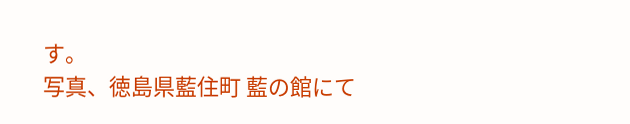す。
写真、徳島県藍住町 藍の館にて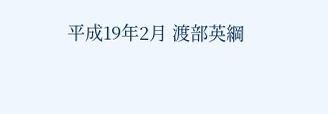平成19年2月 渡部英綱